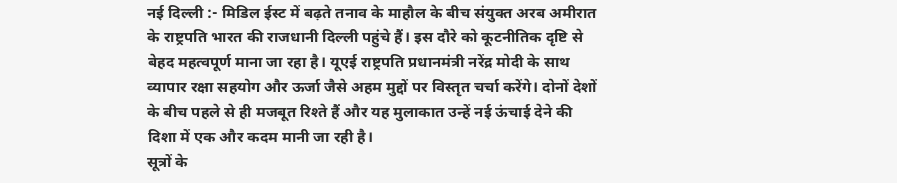नई दिल्ली :- मिडिल ईस्ट में बढ़ते तनाव के माहौल के बीच संयुक्त अरब अमीरात के राष्ट्रपति भारत की राजधानी दिल्ली पहुंचे हैं। इस दौरे को कूटनीतिक दृष्टि से बेहद महत्वपूर्ण माना जा रहा है। यूएई राष्ट्रपति प्रधानमंत्री नरेंद्र मोदी के साथ व्यापार रक्षा सहयोग और ऊर्जा जैसे अहम मुद्दों पर विस्तृत चर्चा करेंगे। दोनों देशों के बीच पहले से ही मजबूत रिश्ते हैं और यह मुलाकात उन्हें नई ऊंचाई देने की दिशा में एक और कदम मानी जा रही है।
सूत्रों के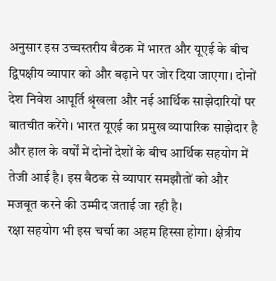अनुसार इस उच्चस्तरीय बैठक में भारत और यूएई के बीच द्विपक्षीय व्यापार को और बढ़ाने पर जोर दिया जाएगा। दोनों देश निवेश आपूर्ति श्रृंखला और नई आर्थिक साझेदारियों पर बातचीत करेंगे। भारत यूएई का प्रमुख व्यापारिक साझेदार है और हाल के वर्षों में दोनों देशों के बीच आर्थिक सहयोग में तेजी आई है। इस बैठक से व्यापार समझौतों को और मजबूत करने की उम्मीद जताई जा रही है।
रक्षा सहयोग भी इस चर्चा का अहम हिस्सा होगा। क्षेत्रीय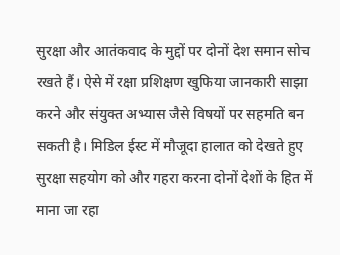सुरक्षा और आतंकवाद के मुद्दों पर दोनों देश समान सोच रखते हैं। ऐसे में रक्षा प्रशिक्षण खुफिया जानकारी साझा करने और संयुक्त अभ्यास जैसे विषयों पर सहमति बन सकती है। मिडिल ईस्ट में मौजूदा हालात को देखते हुए सुरक्षा सहयोग को और गहरा करना दोनों देशों के हित में माना जा रहा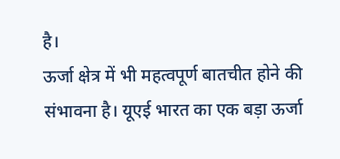है।
ऊर्जा क्षेत्र में भी महत्वपूर्ण बातचीत होने की संभावना है। यूएई भारत का एक बड़ा ऊर्जा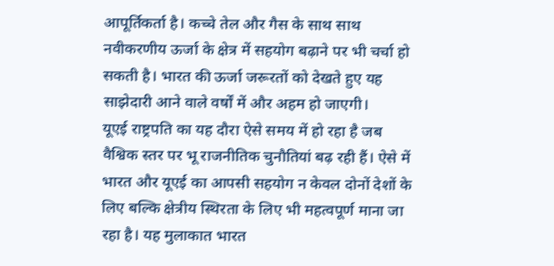आपूर्तिकर्ता है। कच्चे तेल और गैस के साथ साथ नवीकरणीय ऊर्जा के क्षेत्र में सहयोग बढ़ाने पर भी चर्चा हो सकती है। भारत की ऊर्जा जरूरतों को देखते हुए यह साझेदारी आने वाले वर्षों में और अहम हो जाएगी।
यूएई राष्ट्रपति का यह दौरा ऐसे समय में हो रहा है जब वैश्विक स्तर पर भू राजनीतिक चुनौतियां बढ़ रही हैं। ऐसे में भारत और यूएई का आपसी सहयोग न केवल दोनों देशों के लिए बल्कि क्षेत्रीय स्थिरता के लिए भी महत्वपूर्ण माना जा रहा है। यह मुलाकात भारत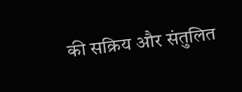की सक्रिय और संतुलित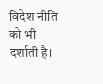विदेश नीति को भी दर्शाती है।